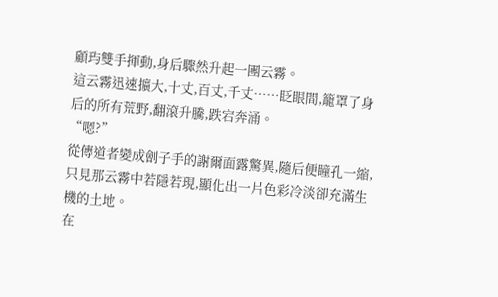顧玙雙手揮動,身后驟然升起一團云霧。
這云霧迅速擴大,十丈,百丈,千丈……眨眼間,籠罩了身后的所有荒野,翻滾升騰,跌宕奔涌。
“嗯?”
從傳道者變成劊子手的謝爾面露驚異,隨后便瞳孔一縮,只見那云霧中若隱若現,顯化出一片色彩冷淡卻充滿生機的土地。
在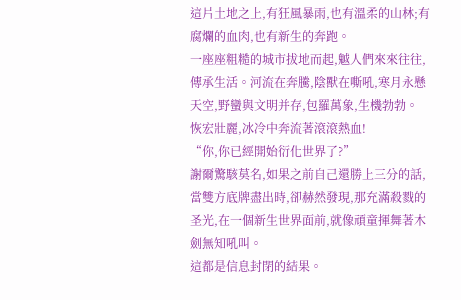這片土地之上,有狂風暴雨,也有溫柔的山林;有腐爛的血肉,也有新生的奔跑。
一座座粗糙的城市拔地而起,魆人們來來往往,傳承生活。河流在奔騰,陰獸在嘶吼,寒月永懸天空,野蠻與文明并存,包羅萬象,生機勃勃。
恢宏壯麗,冰冷中奔流著滾滾熱血!
“你,你已經開始衍化世界了?”
謝爾驚駭莫名,如果之前自己還勝上三分的話,當雙方底牌盡出時,卻赫然發現,那充滿殺戮的圣光,在一個新生世界面前,就像頑童揮舞著木劍無知吼叫。
這都是信息封閉的結果。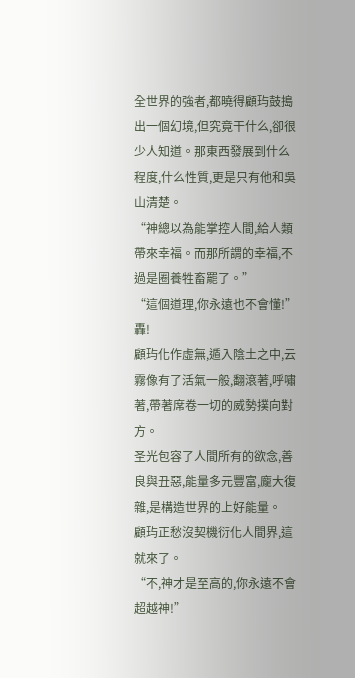全世界的強者,都曉得顧玙鼓搗出一個幻境,但究竟干什么,卻很少人知道。那東西發展到什么程度,什么性質,更是只有他和吳山清楚。
“神總以為能掌控人間,給人類帶來幸福。而那所謂的幸福,不過是圈養牲畜罷了。”
“這個道理,你永遠也不會懂!”
轟!
顧玙化作虛無,遁入陰土之中,云霧像有了活氣一般,翻滾著,呼嘯著,帶著席卷一切的威勢撲向對方。
圣光包容了人間所有的欲念,善良與丑惡,能量多元豐富,龐大復雜,是構造世界的上好能量。
顧玙正愁沒契機衍化人間界,這就來了。
“不,神才是至高的,你永遠不會超越神!”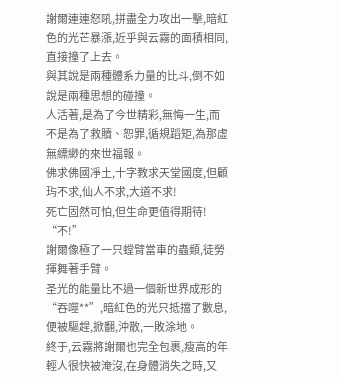謝爾連連怒吼,拼盡全力攻出一擊,暗紅色的光芒暴漲,近乎與云霧的面積相同,直接撞了上去。
與其說是兩種體系力量的比斗,倒不如說是兩種思想的碰撞。
人活著,是為了今世精彩,無悔一生,而不是為了救贖、恕罪,循規蹈矩,為那虛無縹緲的來世福報。
佛求佛國凈土,十字教求天堂國度,但顧玙不求,仙人不求,大道不求!
死亡固然可怕,但生命更值得期待!
“不!”
謝爾像極了一只螳臂當車的蟲類,徒勞揮舞著手臂。
圣光的能量比不過一個新世界成形的“吞噬**”,暗紅色的光只抵擋了數息,便被驅趕,掀翻,沖散,一敗涂地。
終于,云霧將謝爾也完全包裹,瘦高的年輕人很快被淹沒,在身體消失之時,又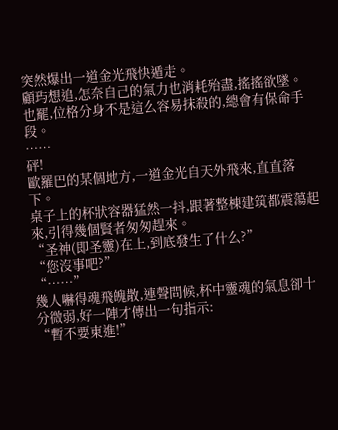突然爆出一道金光飛快遁走。
顧玙想追,怎奈自己的氣力也消耗殆盡,搖搖欲墜。
也罷,位格分身不是這么容易抹殺的,總會有保命手段。
……
砰!
歐羅巴的某個地方,一道金光自天外飛來,直直落下。
桌子上的杯狀容器猛然一抖,跟著整棟建筑都震蕩起來,引得幾個賢者匆匆趕來。
“圣神(即圣靈)在上,到底發生了什么?”
“您沒事吧?”
“……”
幾人嚇得魂飛魄散,連聲問候,杯中靈魂的氣息卻十分微弱,好一陣才傳出一句指示:
“暫不要東進!”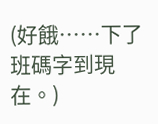(好餓……下了班碼字到現在。)